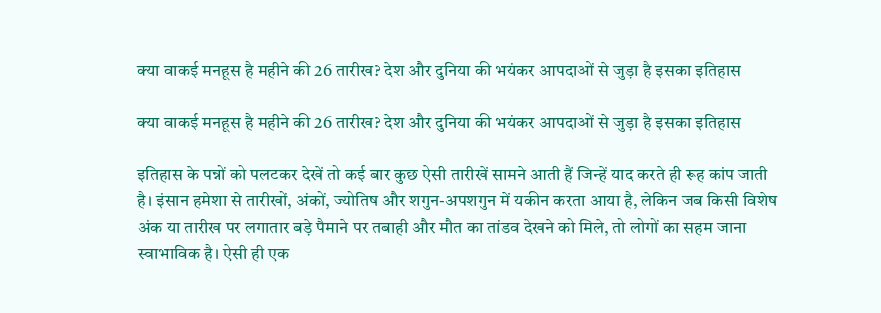क्या वाकई मनहूस है महीने की 26 तारीख? देश और दुनिया की भयंकर आपदाओं से जुड़ा है इसका इतिहास

क्या वाकई मनहूस है महीने की 26 तारीख? देश और दुनिया की भयंकर आपदाओं से जुड़ा है इसका इतिहास

इतिहास के पन्नों को पलटकर देखें तो कई बार कुछ ऐसी तारीखें सामने आती हैं जिन्हें याद करते ही रूह कांप जाती है। इंसान हमेशा से तारीखों, अंकों, ज्योतिष और शगुन-अपशगुन में यकीन करता आया है, लेकिन जब किसी विशेष अंक या तारीख पर लगातार बड़े पैमाने पर तबाही और मौत का तांडव देखने को मिले, तो लोगों का सहम जाना स्वाभाविक है। ऐसी ही एक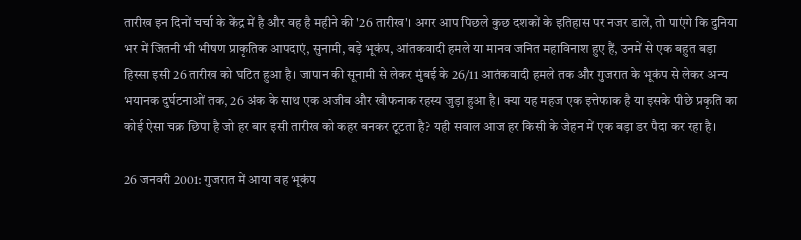तारीख इन दिनों चर्चा के केंद्र में है और वह है महीने की '26 तारीख'। अगर आप पिछले कुछ दशकों के इतिहास पर नजर डालें, तो पाएंगे कि दुनिया भर में जितनी भी भीषण प्राकृतिक आपदाएं, सुनामी, बड़े भूकंप, आंतकवादी हमले या मानव जनित महाविनाश हुए हैं, उनमें से एक बहुत बड़ा हिस्सा इसी 26 तारीख को घटित हुआ है। जापान की सूनामी से लेकर मुंबई के 26/11 आतंकवादी हमले तक और गुजरात के भूकंप से लेकर अन्य भयानक दुर्घटनाओं तक, 26 अंक के साथ एक अजीब और खौफनाक रहस्य जुड़ा हुआ है। क्या यह महज एक इत्तेफाक है या इसके पीछे प्रकृति का कोई ऐसा चक्र छिपा है जो हर बार इसी तारीख को कहर बनकर टूटता है? यही सवाल आज हर किसी के जेहन में एक बड़ा डर पैदा कर रहा है।

26 जनवरी 2001: गुजरात में आया वह भूकंप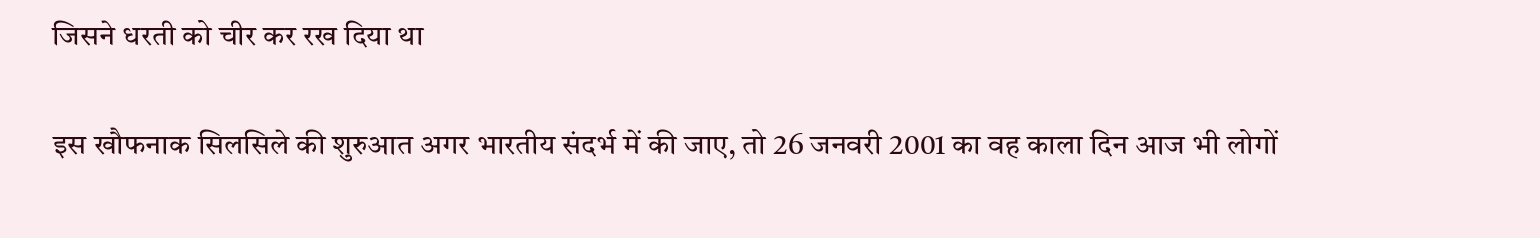जिसने धरती को चीर कर रख दिया था

इस खौफनाक सिलसिले की शुरुआत अगर भारतीय संदर्भ में की जाए, तो 26 जनवरी 2001 का वह काला दिन आज भी लोगों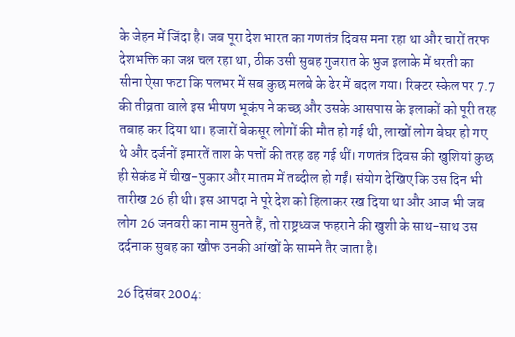के जेहन में जिंदा है। जब पूरा देश भारत का गणतंत्र दिवस मना रहा था और चारों तरफ देशभक्ति का जश्न चल रहा था, ठीक उसी सुबह गुजरात के भुज इलाके में धरती का सीना ऐसा फटा कि पलभर में सब कुछ मलबे के ढेर में बदल गया। रिक्टर स्केल पर 7.7 की तीव्रता वाले इस भीषण भूकंप ने कच्छ और उसके आसपास के इलाकों को पूरी तरह तबाह कर दिया था। हजारों बेकसूर लोगों की मौत हो गई थी, लाखों लोग बेघर हो गए थे और दर्जनों इमारतें ताश के पत्तों की तरह ढह गई थीं। गणतंत्र दिवस की खुशियां कुछ ही सेकंड में चीख-पुकार और मातम में तब्दील हो गईं। संयोग देखिए कि उस दिन भी तारीख 26 ही थी। इस आपदा ने पूरे देश को हिलाकर रख दिया था और आज भी जब लोग 26 जनवरी का नाम सुनते हैं, तो राष्ट्रध्वज फहराने की खुशी के साथ-साथ उस दर्दनाक सुबह का खौफ उनकी आंखों के सामने तैर जाता है।

26 दिसंबर 2004: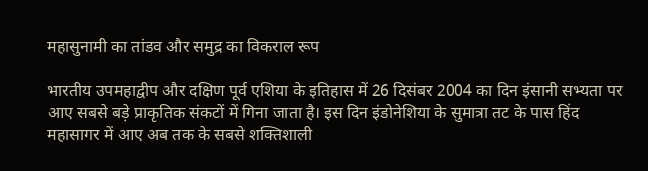महासुनामी का तांडव और समुद्र का विकराल रूप

भारतीय उपमहाद्वीप और दक्षिण पूर्व एशिया के इतिहास में 26 दिसंबर 2004 का दिन इंसानी सभ्यता पर आए सबसे बड़े प्राकृतिक संकटों में गिना जाता है। इस दिन इंडोनेशिया के सुमात्रा तट के पास हिंद महासागर में आए अब तक के सबसे शक्तिशाली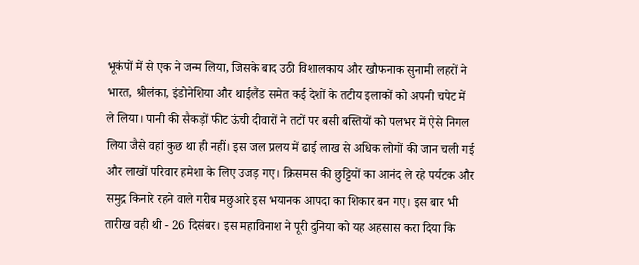भूकंपों में से एक ने जन्म लिया, जिसके बाद उठी विशालकाय और खौफनाक सुनामी लहरों ने भारत, श्रीलंका, इंडोनेशिया और थाईलैंड समेत कई देशों के तटीय इलाकों को अपनी चपेट में ले लिया। पानी की सैकड़ों फीट ऊंची दीवारों ने तटों पर बसी बस्तियों को पलभर में ऐसे निगल लिया जैसे वहां कुछ था ही नहीं। इस जल प्रलय में ढाई लाख से अधिक लोगों की जान चली गई और लाखों परिवार हमेशा के लिए उजड़ गए। क्रिसमस की छुट्टियों का आनंद ले रहे पर्यटक और समुद्र किनारे रहने वाले गरीब मछुआरे इस भयानक आपदा का शिकार बन गए। इस बार भी तारीख वही थी - 26 दिसंबर। इस महाविनाश ने पूरी दुनिया को यह अहसास करा दिया कि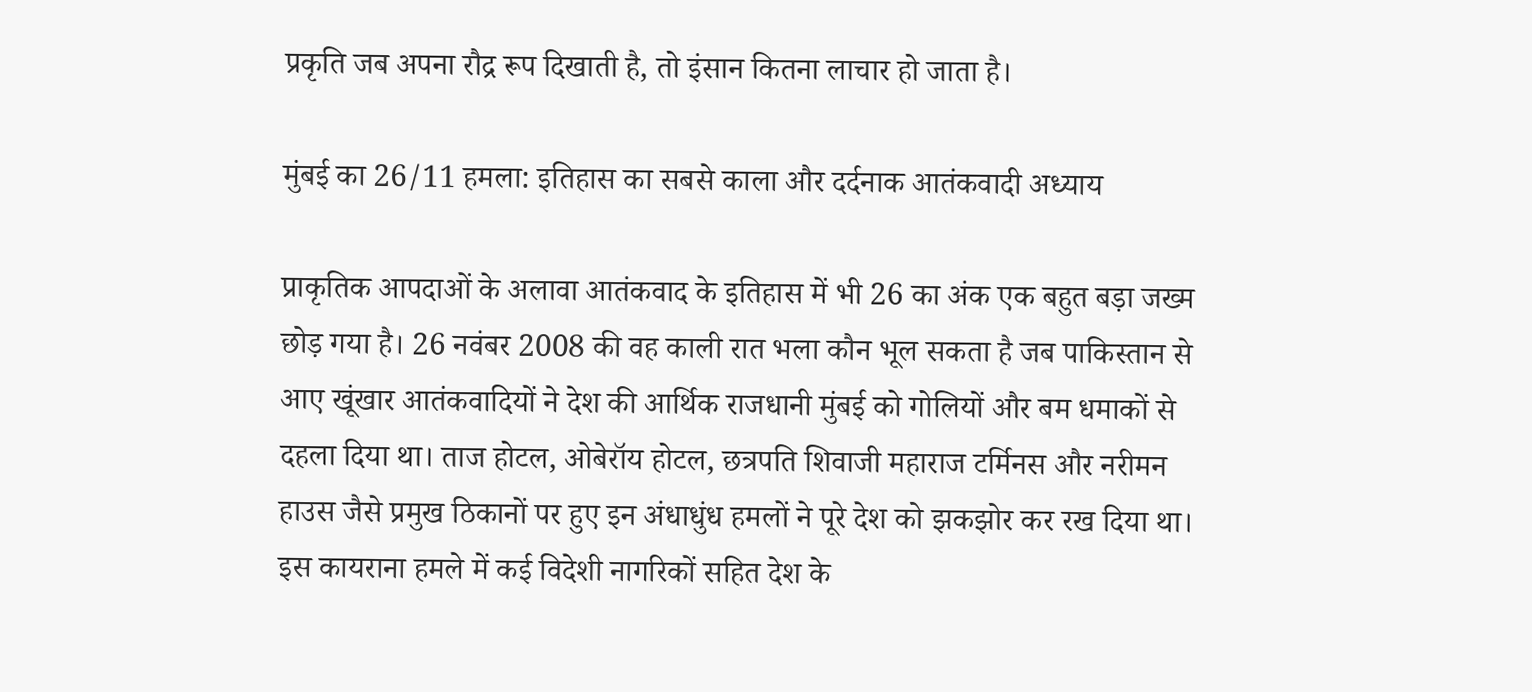प्रकृति जब अपना रौद्र रूप दिखाती है, तो इंसान कितना लाचार हो जाता है।

मुंबई का 26/11 हमला: इतिहास का सबसे काला और दर्दनाक आतंकवादी अध्याय

प्राकृतिक आपदाओं के अलावा आतंकवाद के इतिहास में भी 26 का अंक एक बहुत बड़ा जख्म छोड़ गया है। 26 नवंबर 2008 की वह काली रात भला कौन भूल सकता है जब पाकिस्तान से आए खूंखार आतंकवादियों ने देश की आर्थिक राजधानी मुंबई को गोलियों और बम धमाकों से दहला दिया था। ताज होटल, ओबेरॉय होटल, छत्रपति शिवाजी महाराज टर्मिनस और नरीमन हाउस जैसे प्रमुख ठिकानों पर हुए इन अंधाधुंध हमलों ने पूरे देश को झकझोर कर रख दिया था। इस कायराना हमले में कई विदेशी नागरिकों सहित देश के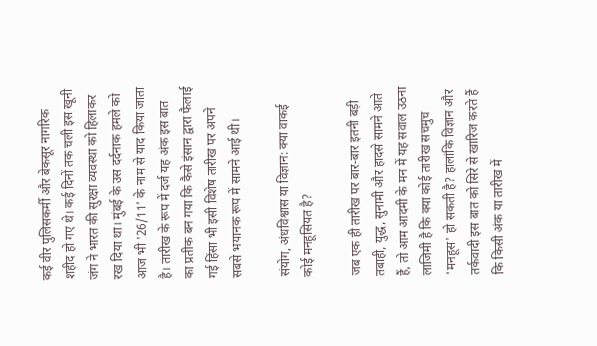कई वीर पुलिसकर्मी और बेकसूर नागरिक शहीद हो गए थे। कई दिनों तक चली इस खूनी जंग ने भारत की सुरक्षा व्यवस्था को हिलाकर रख दिया था। मुंबई के उस दर्दनाक हमले को आज भी '26/11' के नाम से याद किया जाता है। तारीख के रूप में दर्ज यह अंक इस बात का प्रतीक बन गया कि कैसे इंसान द्वारा फैलाई गई हिंसा भी इसी विशेष तारीख पर अपने सबसे भयानक रूप में सामने आई थी।

संयोग, अंधविश्वास या विज्ञान: क्या वाकई कोई मनहूसियत है?

जब एक ही तारीख पर बार-बार इतनी बड़ी तबाही, युद्ध, सुनामी और हादसे सामने आते हैं, तो आम आदमी के मन में यह सवाल उठना लाजिमी है कि क्या कोई तारीख सचमुच 'मनहूस' हो सकती है? हालांकि विज्ञान और तर्कवादी इस बात को सिरे से खारिज करते हैं कि किसी अंक या तारीख में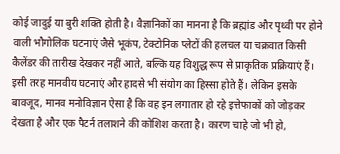कोई जादुई या बुरी शक्ति होती है। वैज्ञानिकों का मानना है कि ब्रह्मांड और पृथ्वी पर होने वाली भौगोलिक घटनाएं जैसे भूकंप, टेक्टोनिक प्लेटों की हलचल या चक्रवात किसी कैलेंडर की तारीख देखकर नहीं आते, बल्कि यह विशुद्ध रूप से प्राकृतिक प्रक्रियाएं हैं। इसी तरह मानवीय घटनाएं और हादसे भी संयोग का हिस्सा होते हैं। लेकिन इसके बावजूद, मानव मनोविज्ञान ऐसा है कि वह इन लगातार हो रहे इत्तेफाकों को जोड़कर देखता है और एक पैटर्न तलाशने की कोशिश करता है। कारण चाहे जो भी हो,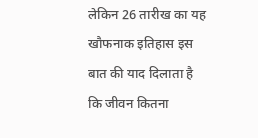लेकिन 26 तारीख का यह खौफनाक इतिहास इस बात की याद दिलाता है कि जीवन कितना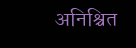अनिश्चित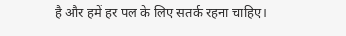है और हमें हर पल के लिए सतर्क रहना चाहिए।